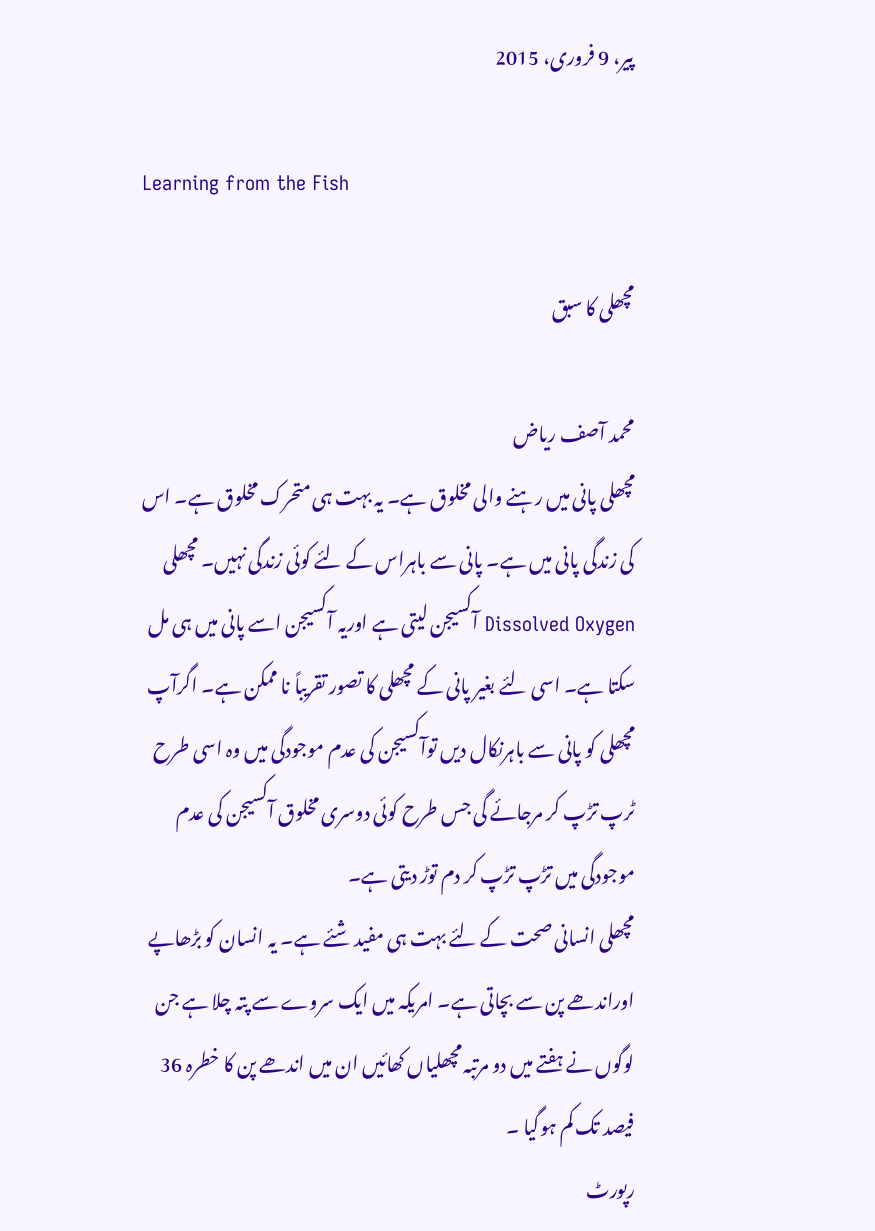پیر، 9 فروری، 2015

Learning from the Fish

مچھلی کا سبق

محمد آصف ریاض
مچھلی پانی میں رہنے والی مخلوق ہے۔ یہ بہت ہی متحرک مخلوق ہے۔ اس کی زندگی پانی میں ہے۔ پانی سے باہراس کے لئے کوئی زندگی نہیں۔ مچھلی Dissolved Oxygen آکسیجن لیتی ہے اوریہ آکسیجن اسے پانی میں ہی مل سکتا ہے۔ اسی لئے بغیر پانی کے مچھلی کا تصور تقریباً نا ممکن ہے۔ اگرآپ مچھلی کو پانی سے باہرنکال دیں توآکسیجن کی عدم موجودگی میں وہ اسی طرح ٹرپ تڑپ کر مرجائے گی جس طرح کوئی دوسری مخلوق آکسیجن کی عدم موجودگی میں تڑپ تڑپ کر دم توڑ دیتی ہے۔
مچھلی انسانی صحت کے لئے بہت ہی مفید شئے ہے۔ یہ انسان کو بڑھاپے اوراندھے پن سے بچاتی ہے۔ امریکہ میں ایک سروے سے پتہ چلا ہے جن لوگوں نے ہفتے میں دو مرتبہ مچھلیاں کھائیں ان میں اندھے پن کا خطرہ 36 فیصد تک کم ہوگیا ۔
رپورٹ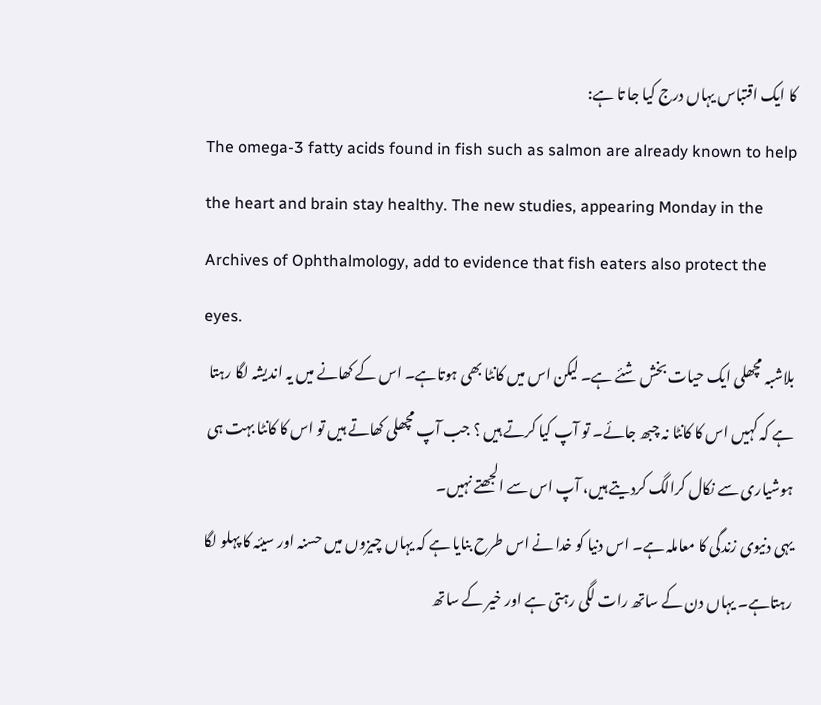کا ایک اقتباس یہاں درج کیا جا تا ہے:
The omega-3 fatty acids found in fish such as salmon are already known to help the heart and brain stay healthy. The new studies, appearing Monday in the Archives of Ophthalmology, add to evidence that fish eaters also protect the eyes.
بلاشبہ مچھلی ایک حیات بخش شئے ہے۔ لیکن اس میں کانٹا بھی ہوتاہے۔ اس کے کھانے میں یہ اندیشہ لگا رہتا ہے کہ کہیں اس کا کانٹا نہ چبھ جائے۔ تو آپ کیا کرتے ہیں ؟ جب آپ مچھلی کھاتے ہیں تو اس کا کانٹا بہت ہی ہوشیاری سے نکال کرالگ کردیتے ہیں، آپ اس سے الجھتے نہیں۔
یہی دنیوی زندگی کا معاملہ ہے۔ اس دنیا کو خدا نے اس طرح بنایا ہے کہ یہاں چیزوں میں حسنہ اور سیئہ کا پہلو لگا رہتاہے۔ یہاں دن کے ساتھ رات لگی رہتی ہے اور خیر کے ساتھ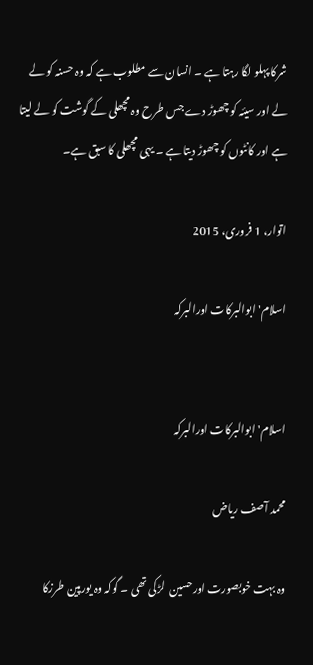شرکا پہلو لگا رہتا ہے ۔ انسان سے مطلوب ہے کہ وہ حسنہ کو لے لے اور سیئہ کو چھوڑ دے جس طرح وہ مچھلی کے گوشت کو لے لیتا ہے اور کانٹوں کو چھوڑ دیتا ہے ۔ یہی مچھلی کا سبق ہے۔

اتوار، 1 فروری، 2015

اسلام' ابوالبرکات اورالبرکہ


اسلام' ابوالبرکات اورالبرکہ

محمد آصف ریاض

وہ بہت خوبصورت اورحسین  لڑکی تھی ۔ گوکہ وہ یورپین طرزکا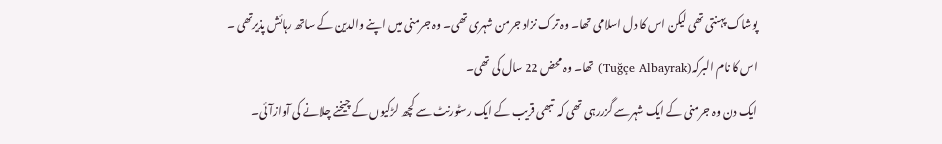پوشاک پہنتی تھی لیکن اس کا دل اسلامی تھا۔ وہ ترک نزاد جرمن شہری تھی۔ وہ جرمنی میں اپنے والدین کے ساتھ رہائش پذیرتھی ۔ اس کا نام البرکہ(Tuğçe Albayrak) تھا۔ وہ محض 22 سال کی تھی۔
ایک دن وہ جرمنی کے ایک شہرسے گزررہی تھی کہ  تبھی قریب کے ایک رسٹورنٹ سے کچھ لڑکیوں کے چیخنے چلانے کی آوازآئی۔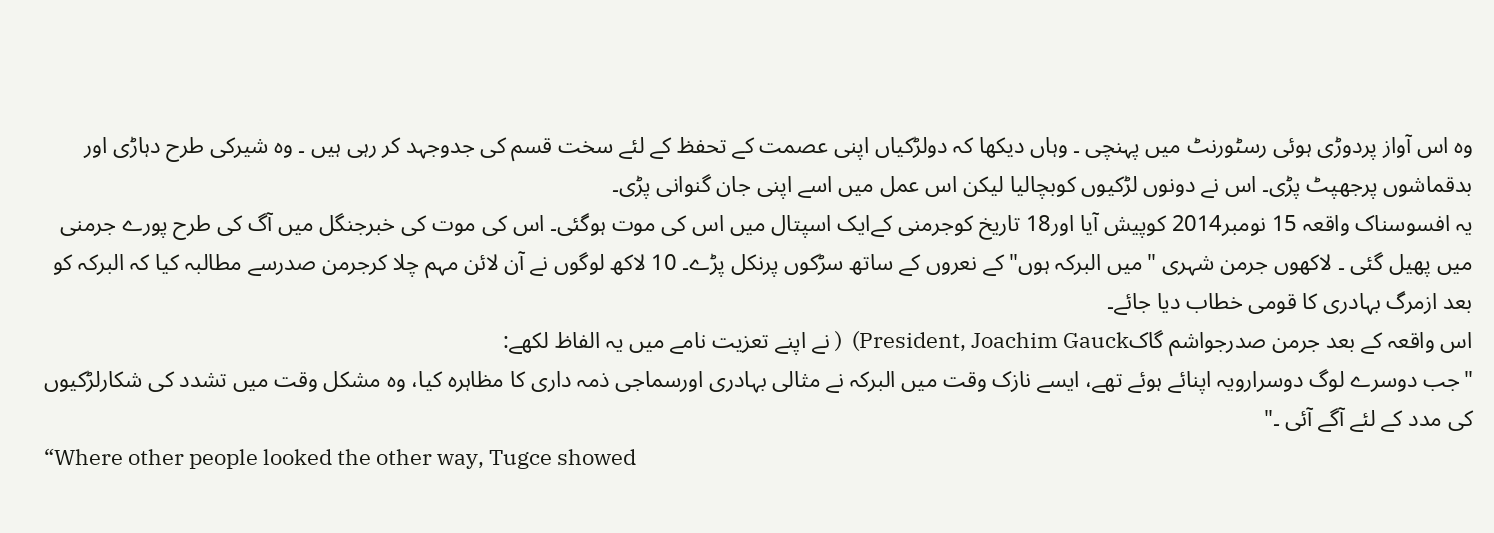وہ اس آواز پردوڑی ہوئی رسٹورنٹ میں پہنچی ۔ وہاں دیکھا کہ دولڑکیاں اپنی عصمت کے تحفظ کے لئے سخت قسم کی جدوجہد کر رہی ہیں ۔ وہ شیرکی طرح دہاڑی اور بدقماشوں پرجھپٹ پڑی۔ اس نے دونوں لڑکیوں کوبچالیا لیکن اس عمل میں اسے اپنی جان گنوانی پڑی۔
یہ افسوسناک واقعہ 15 نومبر2014 کوپیش آیا اور18 تاریخ کوجرمنی کےایک اسپتال میں اس کی موت ہوگئی۔ اس کی موت کی خبرجنگل میں آگ کی طرح پورے جرمنی میں پھیل گئی ۔ لاکھوں جرمن شہری "میں البرکہ ہوں" کے نعروں کے ساتھ سڑکوں پرنکل پڑے۔ 10 لاکھ لوگوں نے آن لائن مہم چلا کرجرمن صدرسے مطالبہ کیا کہ البرکہ کو بعد ازمرگ بہادری کا قومی خطاب دیا جائے۔
اس واقعہ کے بعد جرمن صدرجواشم گاکPresident, Joachim Gauck)  ( نے اپنے تعزیت نامے میں یہ الفاظ لکھے:
"جب دوسرے لوگ دوسرارویہ اپنائے ہوئے تھے، ایسے نازک وقت میں البرکہ نے مثالی بہادری اورسماجی ذمہ داری کا مظاہرہ کیا، وہ مشکل وقت میں تشدد کی شکارلڑکیوں کی مدد کے لئے آگے آئی ۔"
“Where other people looked the other way, Tugce showed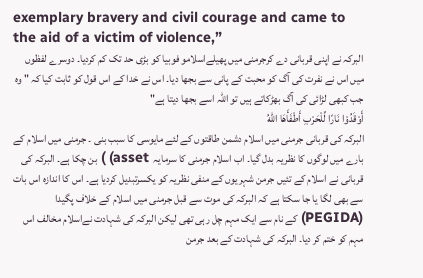exemplary bravery and civil courage and came to the aid of a victim of violence,”
البرکہ نے اپنی قربانی دے کرجرمنی میں پھیلےاسلامو فوبیا کو بڑی حد تک کم کردیا۔ دوسرے لفظوں میں اس نے نفرت کی آگ کو محبت کے پانی سے بجھا دیا۔ اس نے خدا کے اس قول کو ثابت کیا کہ " وہ جب کبھی لڑائی کی آگ بھڑکاتے ہیں تو اللہ اسے بجھا دیتا ہے"
أَوْقَدُوْا نَارًا لِّلْحَرْبِ أَطْفَأَهَا اللّهُ
البرکہ کی قربانی جرمنی میں اسلام دشمن طاقتوں کے لئے مایوسی کا سبب بنی ۔ جرمنی میں اسلام کے بارے میں لوگوں کا نظریہ بدل گیا۔ اب اسلام جرمنی کا سرمایہ  asset) ) بن چکا ہے۔ البرکہ کی قربانی نے اسلام کے تئیں جرمن شہریوں کے منفی نظریہ کو یکسرتبدیل کردیا ہے۔ اس کا اندازہ اس بات سے بھی لگا یا جا سکتا ہے کہ البرکہ کی موت سے قبل جرمنی میں اسلام کے خلاف پگیدا (PEGIDA) کے نام سے ایک مہم چل رہی تھی لیکن البرکہ کی شہادت نےاسلام مخالف اس مہم کو ختم کر دیا۔ البرکہ کی شہادت کے بعد جرمن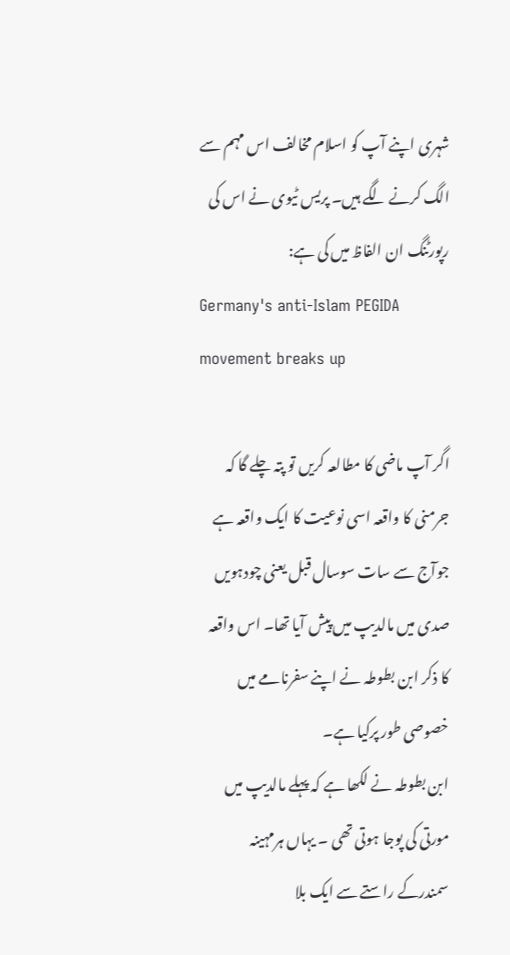شہری اپنے آپ کو اسلام مخالف اس مہم سے الگ کرنے لگے ہیں۔ پریس ٹیوی نے اس کی رپورٹنگ ان الفاظ میں کی ہے:
Germany's anti-Islam PEGIDA movement breaks up

اگر آپ ماضی کا مطالعہ کریں تو پتہ چلے گا کہ جرمنی کا واقعہ اسی نوعیت کا ایک واقعہ ہے جوآج سے سات سوسال قبل یعنی چودہویں صدی میں مالدیپ میں پیش آیا تھا۔ اس واقعہ کا ذکر ابن بطوطہ نے اپنے سفرنامے میں خصوصی طور پرکیا ہے۔
ابن بطوطہ نے لکھا ہے کہ پہلے مالدیپ میں مورتی کی پوجا ہوتی تھی ۔ یہاں ہرمہینہ سمندرکے راستے سے ایک بلا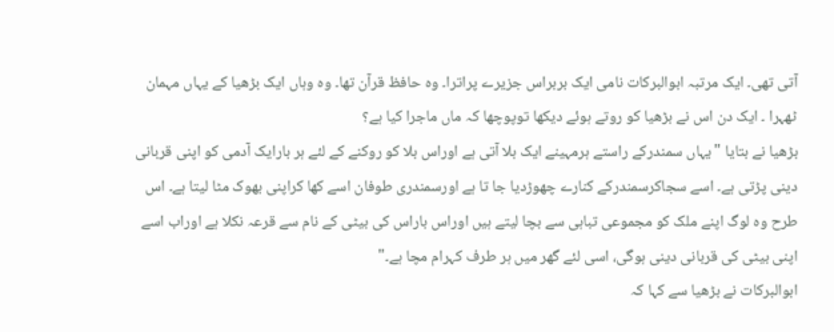آتی تھی۔ ایک مرتبہ ابوالبرکات نامی ایک بربراس جزیرے پراترا۔ وہ حافظ قرآن تھا۔ وہ وہاں ایک بڑھیا کے یہاں مہمان ٹھہرا ۔ ایک دن اس نے بڑھیا کو روتے ہوئے دیکھا توپوچھا کہ ماں ماجرا کیا ہے؟
بڑھیا نے بتایا "یہاں سمندرکے راستے ہرمہینے ایک بلا آتی ہے اوراس بلا کو روکنے کے لئے ہر بارایک آدمی کو اپنی قربانی دینی پڑتی ہے۔ اسے سجاکرسمندرکے کنارے چھوڑدیا جا تا ہے اورسمندری طوفان اسے کھا کراپنی بھوک مٹا لیتا ہے۔ اس طرح وہ لوگ اپنے ملک کو مجموعی تباہی سے بچا لیتے ہیں اوراس باراس کی بیٹی کے نام سے قرعہ نکلا ہے اوراب اسے اپنی بیٹی کی قربانی دینی ہوگی، اسی لئے گھر میں ہر طرف کہرام مچا ہے۔"
ابوالبرکات نے بڑھیا سے کہا کہ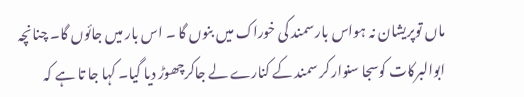ماں توپریشان نہ ہواس بار سمند کی خوراک میں بنوں گا ۔ اس بار میں جائوں گا۔ چنانچہ ابوالبرکات کوسجا سنوار کر سمند کے کنارے لے جاکرچھوڑ دیا گیا۔ کہا جا تا ہے کہ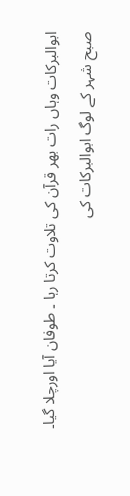ابوالبرکات وہاں رات بھر قرآن کی تلاوت کرتا رہا ۔ طوفان آیا اورچلا گیا۔
صبح شہر کے لوگ ابوالبرکات کی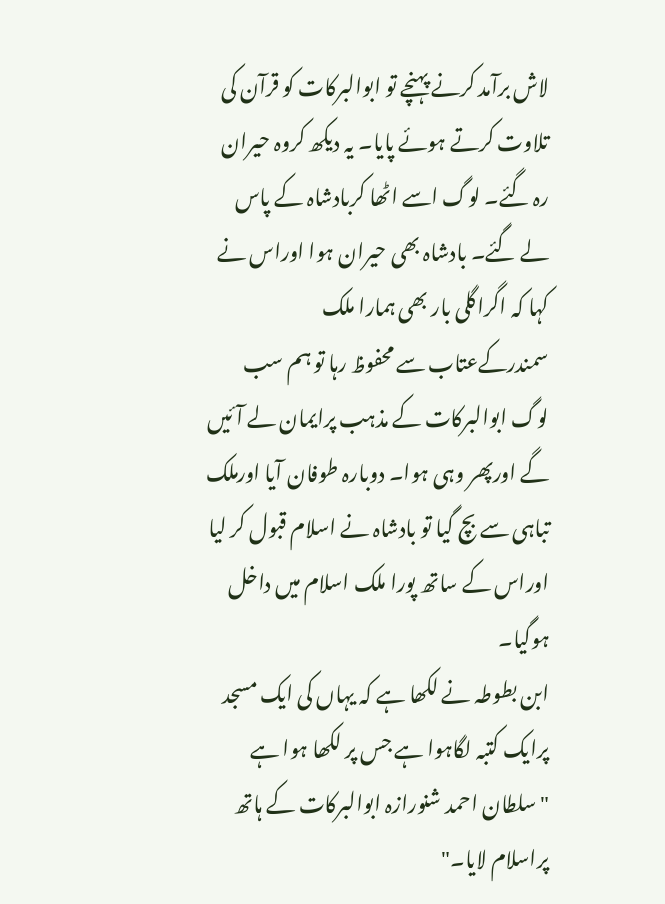لاش برآمد کرنے پہنچے تو ابوالبرکات کو قرآن کی تلاوت کرتے ہوئے پایا۔ یہ دیکھ کروہ حیران رہ گئے۔ لوگ اسے اٹھا کربادشاہ کے پاس لے گئے۔ بادشاہ بھی حیران ہوا اوراس نے کہا کہ اگراگلی بار بھی ہمارا ملک سمندرکےعتاب سے محفوظ رہا تو ہم سب لوگ ابوالبرکات کے مذہب پرایمان لے آئیں گے اورپھر وہی ہوا۔ دوبارہ طوفان آیا اورملک تباہی سے بچ گیا تو بادشاہ نے اسلام قبول کر لیا اوراس کے ساتھ پورا ملک اسلام میں داخل ہوگیا۔
ابن بطوطہ نے لکھا ہے کہ یہاں کی ایک مسجد پرایک کتبہ لگاہوا ہے جس پر لکھا ہوا ہے "سلطان احمد شنورازہ ابوالبرکات کے ہاتھ پراسلام لایا۔"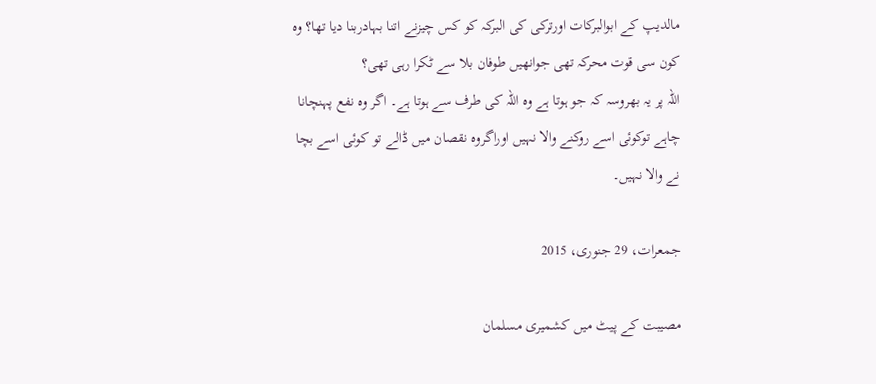مالدیپ کے ابوالبرکات اورترکی کی البرکہ کو کس چیزنے اتنا بہادربنا دیا تھا؟ وہ کون سی قوت محرکہ تھی جوانھیں طوفان بلا سے ٹکرا رہی تھی؟
اللہ پر یہ بھروسہ کہ جو ہوتا ہے وہ اللہ کی طرف سے ہوتا ہے۔ اگر وہ نفع پہنچانا چاہے توکوئی اسے روکنے والا نہیں اوراگروہ نقصان میں ڈالے تو کوئی اسے بچا نے والا نہیں۔

جمعرات، 29 جنوری، 2015

مصیبت کے پیٹ میں کشمیری مسلمان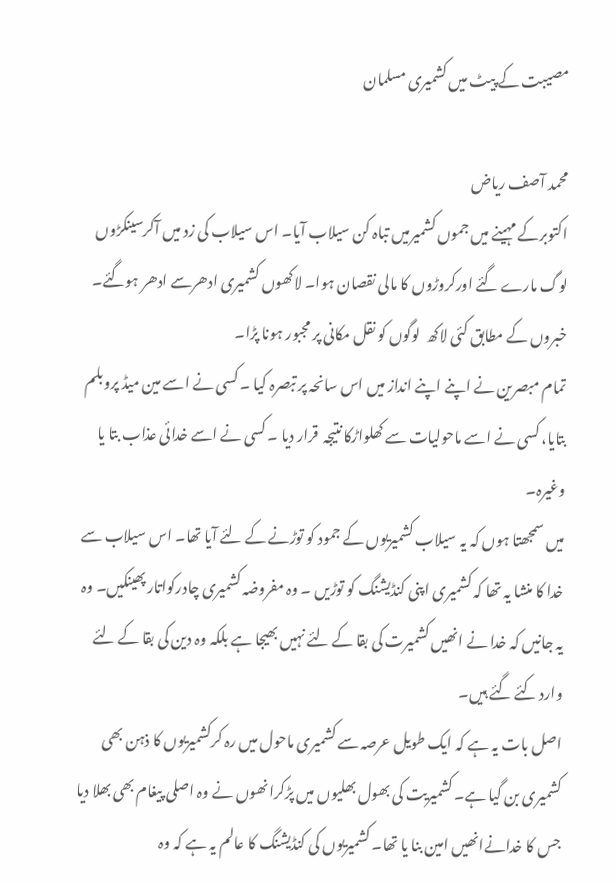مصیبت کے پیٹ میں کشمیری مسلمان

محمد آصف ریاض
اکتوبرکے مہینے میں جموں کشمیرمیں تباہ کن سیلاب آیا۔ اس سیلاب کی زد میں آکرسینکڑوں لوگ مارے گئے اورکروڑوں کا مالی نقصان ہوا۔ لاکھوں کشمیری ادھرسے ادھر ہوگئے۔ خبروں کے مطابق کئی لاکھ  لوگوں کو نقل مکانی پر مجبور ہونا پڑا۔
تمام مبصرین نے اپنے اپنے انداز میں اس سانحہ پر تبصرہ کیا ۔ کسی نے اسے مین میڈ پروبلم بتایا، کسی نے اسے ماحولیات سے کھلواڑکا نتیجہ  قرار دیا ۔ کسی نے اسے خدائی عذاب بتا یا وغیرہ۔
میں سمجھتا ہوں کہ یہ سیلاب کشمیریوں کے جمود کو توڑنے کے لئے آیا تھا۔ اس سیلاب سے خدا کا منشا یہ تھا کہ کشمیری اپنی کنڈیشنگ کو توڑیں ۔ وہ مفروضہ کشمیری چادرکواتار پھینکیں۔ وہ یہ جانیں کہ خدا نے انھیں کشمیرت کی بقا کے لئے نہیں بھیجا ہے بلکہ وہ دین کی بقا کے لئے وارد کئے گئے ہیں۔
اصل بات یہ ہے کہ ایک طویل عرصہ سے کشمیری ماحول میں رہ کرکشمیریوں کا ذہن بھی کشمیری بن گیا ہے۔ کشمیریت کی بھول بھلیوں میں پڑکرانھوں نے وہ اصلی پیغام بھی بھلا دیا جس کا خدانےانھیں امین بنا یا تھا۔ کشمیریوں کی کنڈیشنگ کا عالم یہ ہے کہ وہ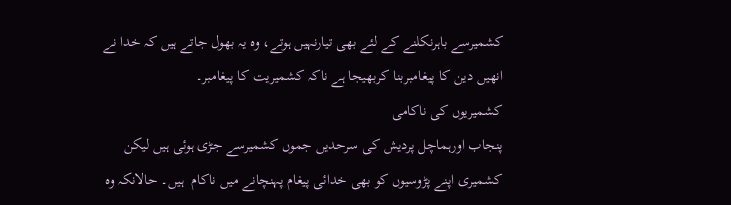کشمیرسے باہرنکلنے کے لئے بھی تیارنہیں ہوتے، وہ یہ بھول جاتے ہیں کہ خدا نے انھیں دین کا پیغامبربنا کربھیجا ہے ناکہ کشمیریت کا پیغامبر۔
کشمیریوں کی ناکامی
پنجاب اورہماچل پردیش کی سرحدیں جموں کشمیرسے جڑی ہوئی ہیں لیکن کشمیری اپنے پڑوسیوں کو بھی خدائی پیغام پہنچانے میں ناکام  ہیں۔ حالانکہ وہ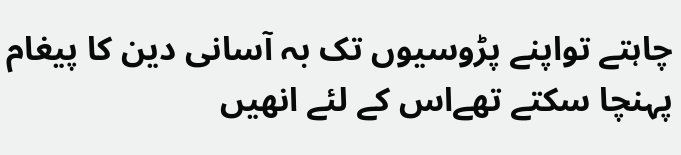چاہتے تواپنے پڑوسیوں تک بہ آسانی دین کا پیغام پہنچا سکتے تھےاس کے لئے انھیں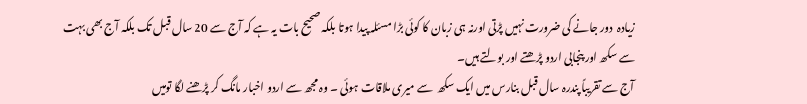زیادہ  دور جانے کی ضرورت نہیں پڑتی اورنہ ہی زبان کا کوئی بڑا مسئلہ پیدا ہوتا بلکہ صحیح بات یہ ہے کہ آج سے 20 سال قبل تک بلکہ آج بھی بہت سے سکھ اور پنجابی اردو پڑھتے اور بولتے ہیں۔
آج سے تقریباً پندرہ سال قبل بنارس میں ایک سکھ  سے میری ملاقات ہوئی ۔ وہ مجھ سے اردو اخبار مانگ کر پڑھنے لگا تومیں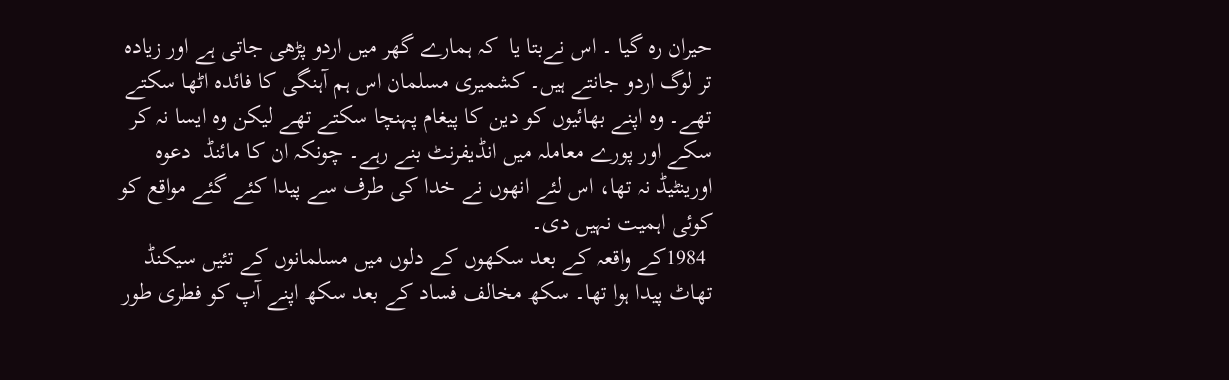حیران رہ گیا ۔ اس نےبتا یا  کہ ہمارے گھر میں اردو پڑھی جاتی ہے اور زیادہ تر لوگ اردو جانتے ہیں۔ کشمیری مسلمان اس ہم آہنگی کا فائدہ اٹھا سکتے تھے۔ وہ اپنے بھائیوں کو دین کا پیغام پہنچا سکتے تھے لیکن وہ ایسا نہ کر سکے اور پورے معاملہ میں انڈیفرنٹ بنے رہے۔ چونکہ ان کا مائنڈ  دعوہ اورینٹیڈ نہ تھا، اس لئے انھوں نے خدا کی طرف سے پیدا کئے گئے مواقع کو کوئی اہمیت نہیں دی۔
 1984کے واقعہ کے بعد سکھوں کے دلوں میں مسلمانوں کے تئیں سیکنڈ تھاٹ پیدا ہوا تھا۔ سکھ مخالف فساد کے بعد سکھ اپنے آپ کو فطری طور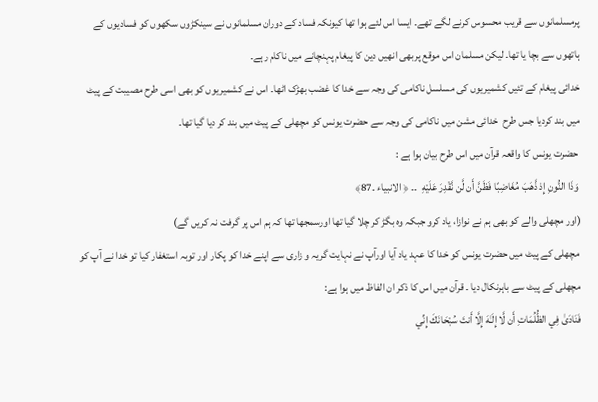پرمسلمانوں سے قریب محسوس کرنے لگے تھے۔ ایسا اس لئے ہوا تھا کیونکہ فساد کے دوران مسلمانوں نے سینکڑوں سکھوں کو فسادیوں کے ہاتھوں سے بچا یا تھا۔ لیکن مسلمان اس موقع پربھی انھیں دین کا پیغام پہنچانے میں ناکام رہے۔
خدائی پیغام کے تئیں کشمیریوں کی مسلسل ناکامی کی وجہ سے خدا کا غضب بھڑک اٹھا۔ اس نے کشمیریوں کو بھی اسی طرح مصیبت کے پیٹ میں بند کردیا جس طرح  خدائی مشن میں ناکامی کی وجہ سے حضرت یونس کو مچھلی کے پیٹ میں بند کر دیا گیا تھا۔
 حضرت یونس کا واقعہ قرآن میں اس طرح بیان ہوا ہے :
 وَذَا النُّونِ إِذ ذَّهَبَ مُغَاضِبًا فَظَنَّ أَن لَّن نَّقْدِرَ عَلَيْهِ  ۔۔ ﴿ الانبیاء ۔87﴾
(اور مچھلی والے کو بھی ہم نے نوازا، یاد کرو جبکہ وہ بگڑ کر چلا گیا تھا اورسمجھا تھا کہ ہم اس پر گرفت نہ کریں گے)
 مچھلی کے پیٹ میں حضرت یونس کو خدا کا عہد یاد آیا اورآپ نے نہایت گریہ و زاری سے اپنے خدا کو پکار اور توبہ استغفار کیا تو خدا نے آپ کو مچھلی کے پیٹ سے باہرنکال دیا ۔ قرآن میں اس کا ذکر ان الفاظ میں ہوا ہے:
فَنَادَىٰ فِي الظُّلُمَاتِ أَن لَّا إِلَـٰهَ إِلَّا أَنتَ سُبْحَانَكَ إِنِّي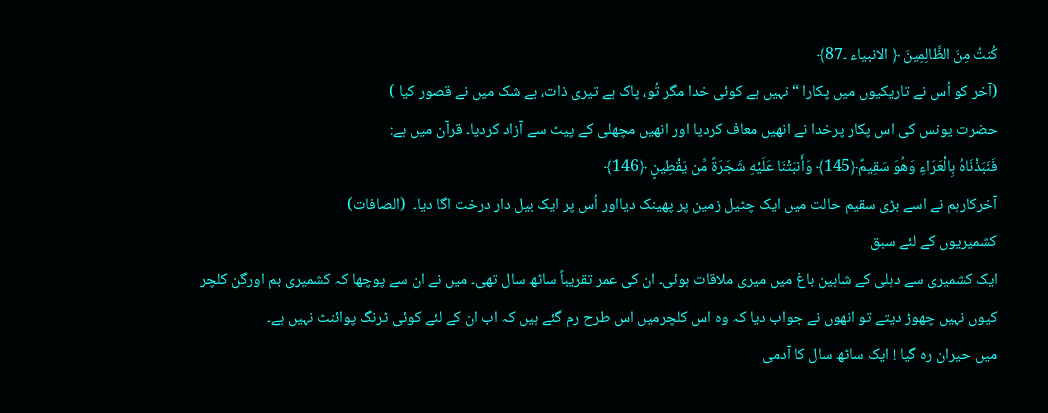كُنتُ مِنَ الظَّالِمِينَ ﴿ الانبیاء ۔87﴾
(آخر کو اُس نے تاریکیوں میں پکارا “نہیں ہے کوئی خدا مگر تُو، پاک ہے تیری ذات، بے شک میں نے قصور کیا )
حضرت یونس کی اس پکار پرخدا نے انھیں معاف کردیا اور انھیں مچھلی کے پیٹ سے آزاد کردیا۔ قرآن میں ہے:
فَنَبَذْنَاهُ بِالْعَرَاءِ وَهُوَ سَقِيمٌ﴿145﴾ وَأَنبَتْنَا عَلَيْهِ شَجَرَةً مِّن يَقْطِينٍ ﴿146﴾
آخرکارہم نے اسے بڑی سقیم حالت میں ایک چٹیل زمین پر پھینک دیااور اُس پر ایک بیل دار درخت اگا دیا۔  (الصافات)
کشمیریوں کے لئے سبق
ایک کشمیری سے دہلی کے شاہین باغ میں میری ملاقات ہوئی۔ ان کی عمر تقریباً ساٹھ سال تھی۔ میں نے ان سے پوچھا کہ کشمیری بم اورگن کلچر کیوں نہیں چھوڑ دیتے تو انھوں نے جواب دیا کہ وہ اس کلچرمیں اس طرح رم گئے ہیں کہ اب ان کے لئے کوئی ٹرنگ پوائنٹ نہیں ہے۔
میں حیران رہ گیا ! ایک ساٹھ سال کا آدمی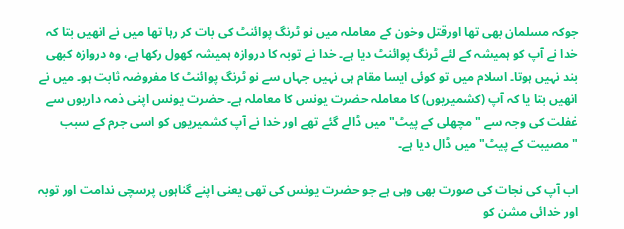جوکہ مسلمان بھی تھا اورقتل وخون کے معاملہ میں نو ٹرنگ پوائنٹ کی بات کر رہا تھا میں نے انھیں بتا کہ خدا نے آپ کو ہمیشہ کے لئے ٹرنگ پوائنٹ دیا ہے۔ خدا نے توبہ کا دروازہ ہمیشہ کھول رکھا ہے، وہ دروازہ کبھی بند نہیں ہوتا۔ اسلام میں تو کوئی ایسا مقام ہی نہیں جہاں سے نو ٹرنگ پوائنٹ کا مفروضہ ثابت ہو۔ میں نے انھیں بتا یا کہ آپ (کشمیریوں) کا معاملہ حضرت یونس کا معاملہ ہے۔ حضرت یونس اپنی ذمہ داریوں سے غفلت کی وجہ سے "مچھلی کے پیٹ" میں ڈالے گئے تھے اور خدا نے آپ کشمیریوں کو اسی جرم کے سبب "مصیبت کے پیٹ" میں ڈال دیا ہے۔

اب آپ کی نجات کی صورت بھی وہی ہے جو حضرت یونس کی تھی یعنی اپنے گناہوں پرسچی ندامت اور توبہ اور خدائی مشن کو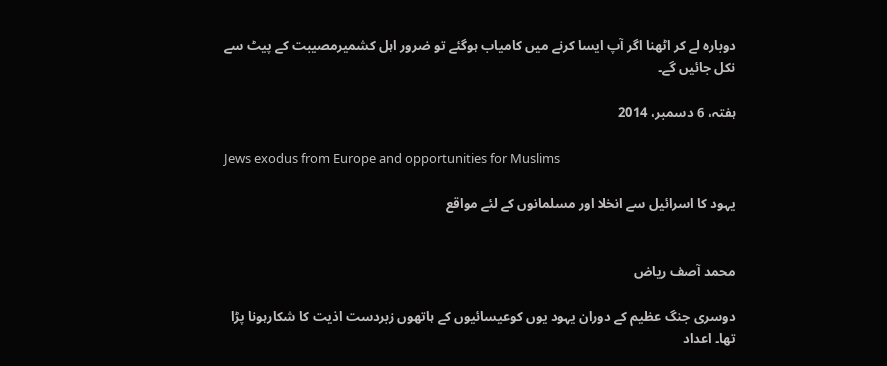دوبارہ لے کر اٹھنا اگر آپ ایسا کرنے میں کامیاب ہوگئے تو ضرور اہل کشمیرمصیبت کے پیٹ سے نکل جائیں گے۔

ہفتہ، 6 دسمبر، 2014

Jews exodus from Europe and opportunities for Muslims

یہود کا اسرائیل سے انخلا اور مسلمانوں کے لئے مواقع


محمد آصف ریاض

دوسری جنگ عظیم کے دوران یہود یوں کوعیسائیوں کے ہاتھوں زبردست اذیت کا شکارہونا پڑا تھا۔ اعداد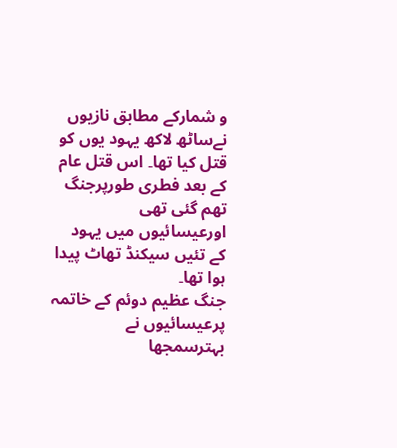و شمارکے مطابق نازیوں نےساٹھ لاکھ یہود یوں کو قتل کیا تھا۔ اس قتل عام کے بعد فطری طورپرجنگ تھم گئی تھی اورعیسائیوں میں یہود کے تئیں سیکنڈ تھاٹ پیدا ہوا تھا۔
جنگ عظیم دوئم کے خاتمہ پرعیسائیوں نے بہترسمجھا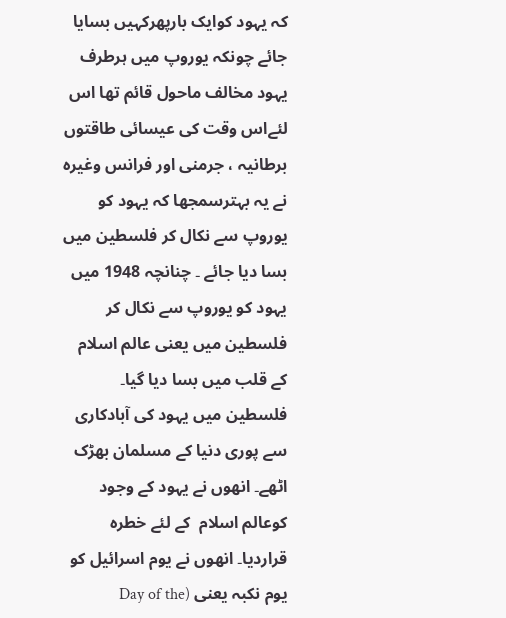کہ یہود کوایک بارپھرکہیں بسایا جائے چونکہ یوروپ میں ہرطرف یہود مخالف ماحول قائم تھا اس لئےاس وقت کی عیسائی طاقتوں برطانیہ ، جرمنی اور فرانس وغیرہ نے یہ بہترسمجھا کہ یہود کو یوروپ سے نکال کر فلسطین میں بسا دیا جائے ۔ چنانچہ 1948 میں یہود کو یوروپ سے نکال کر فلسطین میں یعنی عالم اسلام کے قلب میں بسا دیا گیا۔
فلسطین میں یہود کی آبادکاری سے پوری دنیا کے مسلمان بھڑک اٹھے۔ انھوں نے یہود کے وجود کوعالم اسلام  کے لئے خطرہ قراردیا۔ انھوں نے یوم اسرائیل کو یوم نکبہ یعنی (Day of the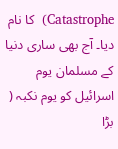Catastrophe)  کا نام دیا۔ آج بھی ساری دنیا کے مسلمان یوم اسرائیل کو یوم نکبہ ( بڑا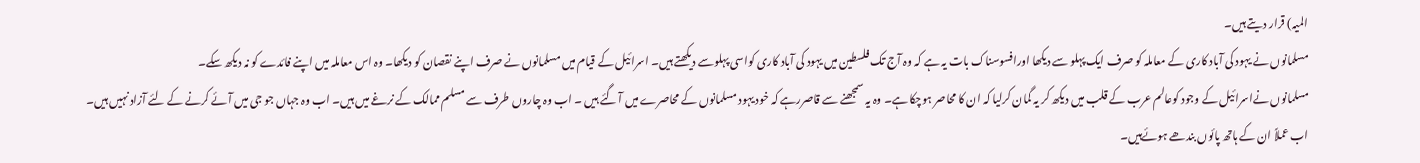المیہ) قرار دیتے ہیں۔
مسلمانوں نے یہود کی آباد کاری کے معاملہ کو صرف ایک پہلو سے دیکھا اورافسوسناک بات یہ ہے کہ وہ آج تک فلسطین میں یہود کی آباد کاری کواسی پہلوسے دیکھتے ہیں۔ اسرائیل کے قیام میں مسلمانوں نے صرف اپنے نقصان کو دیکھا۔ وہ اس معاملہ میں اپنے فائدے کو نہ دیکھ سکے۔
مسلمانوں نےاسرائیل کے وجود کوعالم عرب کے قلب میں دیکھ کر یہ گمان کرلیا کہ ان کا محاصر ہوچکا ہے۔ وہ یہ سمجھنے سے قاصررہے کہ خود یہود مسلمانوں کے محاصرے میں آ گئے ہیں ۔ اب وہ چاروں طرف سے مسلم ممالک کے نرغے میں ہیں۔ اب وہ جہاں جو جی میں آئے کرنے کے لئے آزاد نہیں ہیں۔ اب عملاً ان کے ہاتھ پائوں بندھے ہوئےہیں۔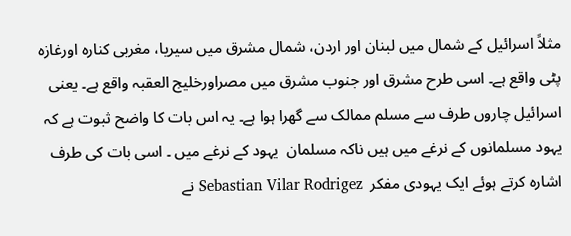مثلاً اسرائیل کے شمال میں لبنان اور اردن، شمال مشرق میں سیریا، مغربی کنارہ اورغازہ پٹی واقع ہے۔ اسی طرح مشرق اور جنوب مشرق میں مصراورخلیج العقبہ واقع ہے۔ یعنی اسرائیل چاروں طرف سے مسلم ممالک سے گھرا ہوا ہے۔ یہ اس بات کا واضح ثبوت ہے کہ یہود مسلمانوں کے نرغے میں ہیں ناکہ مسلمان  یہود کے نرغے میں ۔ اسی بات کی طرف اشارہ کرتے ہوئے ایک یہودی مفکر  Sebastian Vilar Rodrigez نے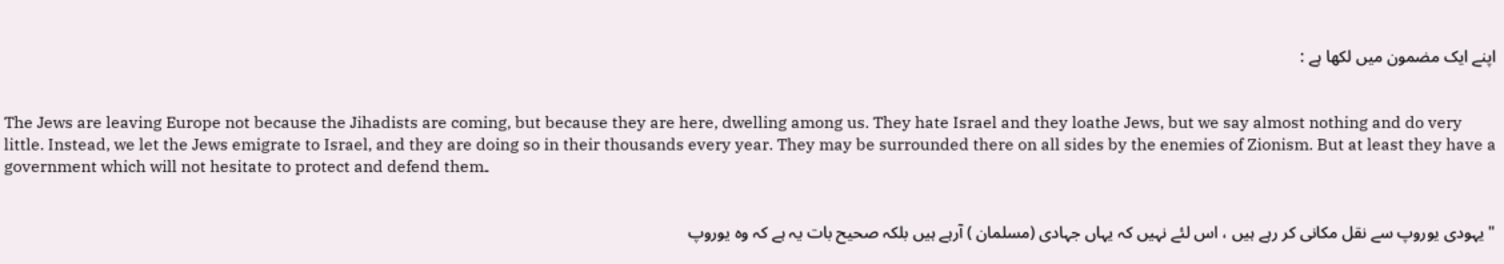اپنے ایک مضمون میں لکھا ہے :


The Jews are leaving Europe not because the Jihadists are coming, but because they are here, dwelling among us. They hate Israel and they loathe Jews, but we say almost nothing and do very little. Instead, we let the Jews emigrate to Israel, and they are doing so in their thousands every year. They may be surrounded there on all sides by the enemies of Zionism. But at least they have a government which will not hesitate to protect and defend them۔


" یہودی یوروپ سے نقل مکانی کر رہے ہیں ، اس لئے نہیں کہ یہاں جہادی (مسلمان ) آرہے ہیں بلکہ صحیح بات یہ ہے کہ وہ یوروپ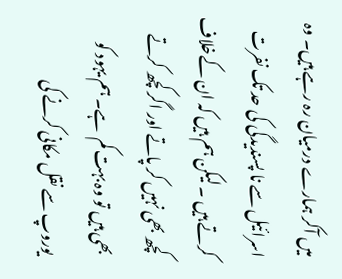میں آکر ہمارے درمیان رہ رہے ہیں۔ وہ اسرائیل سے نا پسندیدگی کی حد تک نفرت کرتے ہیں ۔ لیکن ہم ہیں کہ ان کےخلاف کچھ بھی نہیں کر پاتے اور اگر کچھ کرتے بھی ہیں تو وہ بہت کم  ہے۔ ہم یہود کو یوروپ سے نقل مکانی کرنے کی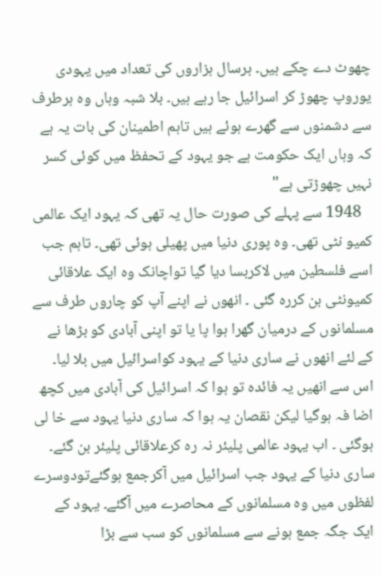چھوٹ دے چکے ہیں۔ ہرسال ہزاروں کی تعداد میں یہودی یوروپ چھوڑ کر اسرائیل جا رہے ہیں۔ بلا شبہ وہاں وہ ہرطرف سے دشمنوں سے گھرے ہوئے ہیں تاہم اطمینان کی بات یہ ہے کہ وہاں ایک حکومت ہے جو یہود کے تحفظ میں کوئی کسر نہیں چھوڑتی ہے"
   1948 سے پہلے کی صورت حال یہ تھی کہ یہود ایک عالمی کمیو نٹی تھی۔ وہ پوری دنیا میں پھیلی ہوئی تھی۔ تاہم جب اسے فلسطین میں لاکربسا دیا گیا تواچانک وہ ایک علاقائی کمیونٹی بن کررہ گئی ۔ انھوں نے اپنے آپ کو چاروں طرف سے مسلمانوں کے درمیان گھرا ہوا پا یا تو اپنی آبادی کو بڑھا نے کے لئے انھوں نے ساری دنیا کے یہود کواسرائیل میں بلا لیا۔ اس سے انھیں یہ فائدہ تو ہوا کہ اسرائیل کی آبادی میں کچھ  اضا فہ ہوگیا لیکن نقصان یہ ہوا کہ ساری دنیا یہود سے خا لی ہوگئی ۔ اب یہود عالمی پلیئر نہ رہ کرعلاقائی پلیئر بن گئے۔
ساری دنیا کے یہود جب اسرائیل میں آکرجمع ہوگئےتودوسرے لفظوں میں وہ مسلمانوں کے محاصرے میں آگئے۔ یہود کے ایک جگہ جمع ہونے سے مسلمانوں کو سب سے بڑا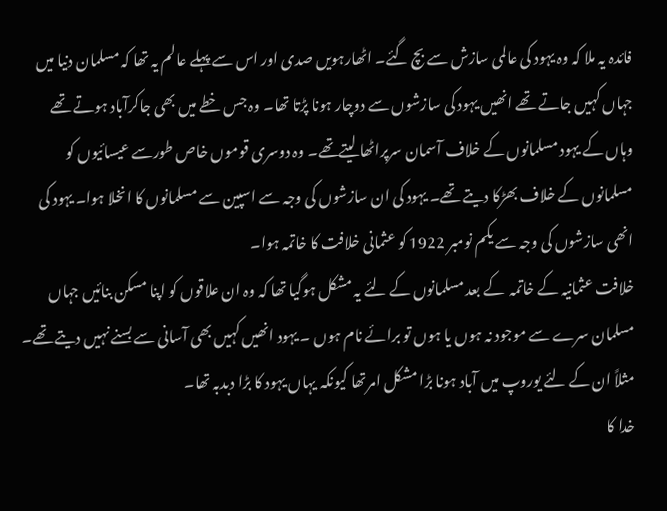فائدہ یہ ملا کہ وہ یہود کی عالمی سازش سے بچ گئے۔ اٹھارہویں صدی اور اس سے پہلے عالم یہ تھا کہ مسلمان دنیا میں جہاں کہیں جاتے تھے انھیں یہود کی سازشوں سے دوچار ہونا پڑتا تھا۔ وہ جس خطے میں بھی جاکرآباد ہوتے تھے وہاں کے یہود مسلمانوں کے خلاف آسمان سرپراٹھا لیتےتھے۔ وہ دوسری قوموں خاص طورسے عیسائیوں کو مسلمانوں کے خلاف بھڑکا دیتے تھے۔ یہود کی ان سازشوں کی وجہ سے اسپین سے مسلمانوں کا انخلا ہوا۔ یہود کی انھی سازشوں کی وجہ سے یکم نومبر 1922 کو عثمانی خلافت کا خاتمہ ہوا۔
خلافت عثمانیہ کے خاتمہ  کے بعد مسلمانوں کے لئے یہ مشکل ہوگیا تھا کہ وہ ان علاقوں کو اپنا مسکن بنائیں جہاں مسلمان سرے سے موجود نہ ہوں یا ہوں تو برائے نام ہوں ۔ یہود انھیں کہیں بھی آسانی سے بسنے نہیں دیتے تھے۔ مثلاً ان کے لئے یوروپ میں آباد ہونا بڑا مشکل امرتھا کیونکہ یہاں یہود کا بڑا دبدبہ تھا۔
خدا کا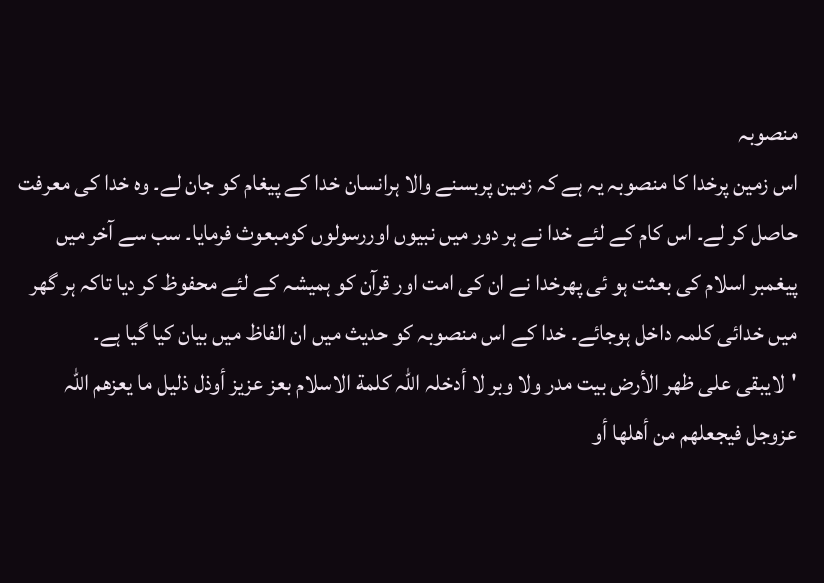منصوبہ
اس زمین پرخدا کا منصوبہ یہ ہے کہ زمین پربسنے والا ہرانسان خدا کے پیغام کو جان لے۔ وہ خدا کی معرفت حاصل کر لے۔ اس کام کے لئے خدا نے ہر دور میں نبیوں اوررسولوں کومبعوث فرمایا۔ سب سے آخر میں پیغمبر اسلام کی بعثت ہو ئی پھرخدا نے ان کی امت اور قرآن کو ہمیشہ کے لئے محفوظ کر دیا تاکہ ہر گھر میں خدائی کلمہ داخل ہوجائے۔ خدا کے اس منصوبہ کو حدیث میں ان الفاظ میں بیان کیا گیا ہے۔
'لایبقی علی ظھر الأرض بیت مدر ولا وبر لا أدخلہ اللہ کلمة الاسلام بعز عزیز أوذل ذلیل ما یعزھم اللہ عزوجل فیجعلھم من أھلھا أو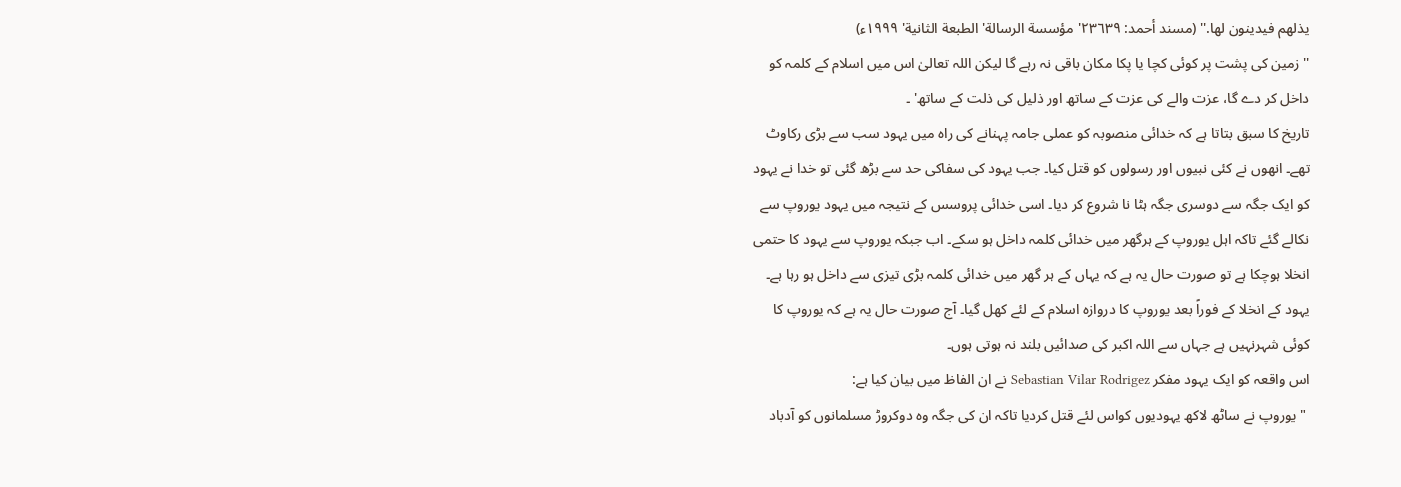یذلھم فیدینون لھا.'' (مسند أحمد: ٢٣٦٣٩' مؤسسة الرسالة' الطبعة الثانیة' ١٩٩٩ء)
'' زمین کی پشت پر کوئی کچا یا پکا مکان باقی نہ رہے گا لیکن اللہ تعالیٰ اس میں اسلام کے کلمہ کو داخل کر دے گا، عزت والے کی عزت کے ساتھ اور ذلیل کی ذلت کے ساتھ' ۔
تاریخ کا سبق بتاتا ہے کہ خدائی منصوبہ کو عملی جامہ پہنانے کی راہ میں یہود سب سے بڑی رکاوٹ تھے۔ انھوں نے کئی نبیوں اور رسولوں کو قتل کیا۔ جب یہود کی سفاکی حد سے بڑھ گئی تو خدا نے یہود کو ایک جگہ سے دوسری جگہ ہٹا نا شروع کر دیا۔ اسی خدائی پروسس کے نتیجہ میں یہود یوروپ سے نکالے گئے تاکہ اہل یوروپ کے ہرگھر میں خدائی کلمہ داخل ہو سکے۔ اب جبکہ یوروپ سے یہود کا حتمی انخلا ہوچکا ہے تو صورت حال یہ ہے کہ یہاں کے ہر گھر میں خدائی کلمہ بڑی تیزی سے داخل ہو رہا ہے۔ یہود کے انخلا کے فوراً بعد یوروپ کا دروازہ اسلام کے لئے کھل گیا۔ آج صورت حال یہ ہے کہ یوروپ کا کوئی شہرنہیں ہے جہاں سے اللہ اکبر کی صدائیں بلند نہ ہوتی ہوں۔
اس واقعہ کو ایک یہود مفکر Sebastian Vilar Rodrigez نے ان الفاظ میں بیان کیا ہے:
 " یوروپ نے ساٹھ لاکھ یہودیوں کواس لئے قتل کردیا تاکہ ان کی جگہ وہ دوکروڑ مسلمانوں کو آدباد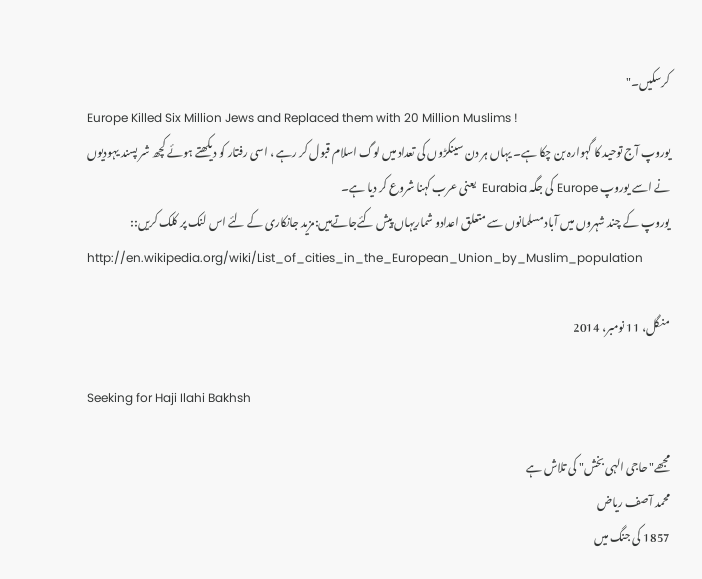کرسکیں۔"
Europe Killed Six Million Jews and Replaced them with 20 Million Muslims !
یوروپ آج توحید کا گہوارہ بن چکا ہے۔ یہاں ہر دن سینکڑوں کی تعداد میں لوگ اسلام قبول کر رہے ، اسی رفتار کو دیکھتے ہوئے کچھ شر پسند یہودیوں نے اسے یوروپ Europe کی جگہ Eurabia  یعنی عرب کہنا شروع کر دیا ہے۔
یوروپ کے چند شہروں میں آباد مسلمانوں سے متعلق اعدادو شماریہاں پیش کئےجاتےہیں:مزید جانکاری کے لئے اس لنک پر کلک کریں::
http://en.wikipedia.org/wiki/List_of_cities_in_the_European_Union_by_Muslim_population

منگل، 11 نومبر، 2014

Seeking for Haji Ilahi Bakhsh

مجھے"حاجی الہی بخش" کی تلاش ہے
محمد آصف ریاض
1857 کی جنگ میں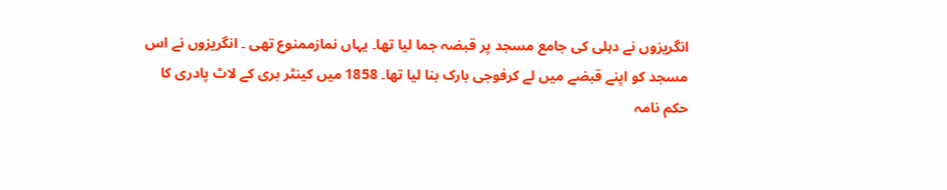انگریزوں نے دہلی کی جامع مسجد پر قبضہ جما لیا تھا۔ یہاں نمازممنوع تھی ۔ انگریزوں نے اس مسجد کو اپنے قبضے میں لے کرفوجی بارک بنا لیا تھا۔ 1858 میں کینٹر بری کے لاٹ پادری کا حکم نامہ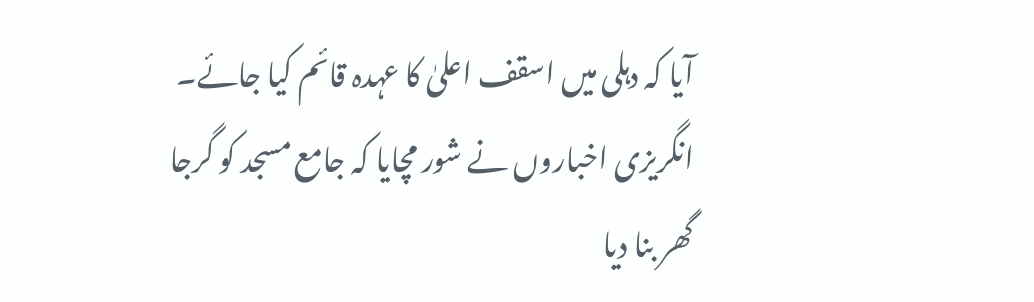آیا کہ دہلی میں اسقف اعلیٰ کا عہدہ قائم کیا جائے۔ انگریزی اخباروں نے شور مچایا کہ جامع مسجد کو گرجا گھر بنا دیا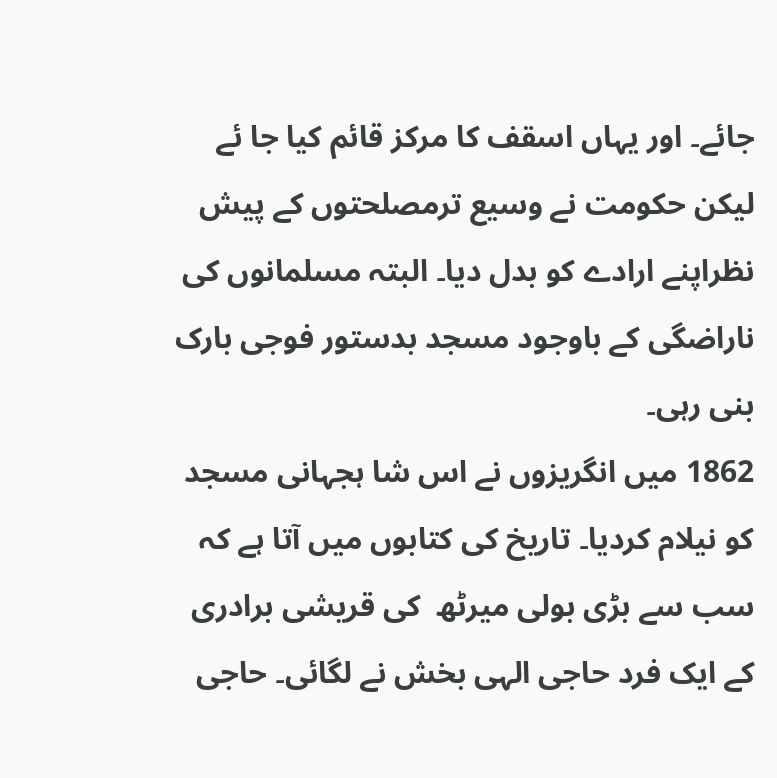جائے۔ اور یہاں اسقف کا مرکز قائم کیا جا ئے لیکن حکومت نے وسیع ترمصلحتوں کے پیش نظراپنے ارادے کو بدل دیا۔ البتہ مسلمانوں کی ناراضگی کے باوجود مسجد بدستور فوجی بارک بنی رہی۔
1862 میں انگریزوں نے اس شا ہجہانی مسجد کو نیلام کردیا۔ تاریخ کی کتابوں میں آتا ہے کہ سب سے بڑی بولی میرٹھ  کی قریشی برادری کے ایک فرد حاجی الہی بخش نے لگائی۔ حاجی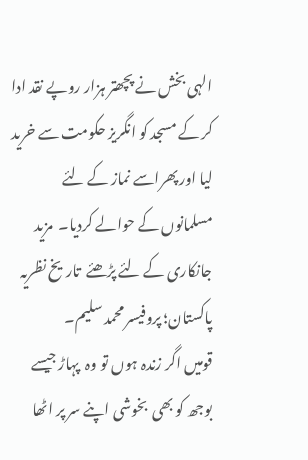الہی بخش نے پچھتر ہزار روپے نقد ادا کر کے مسجد کو انگریز حکومت سے خرید لیا اور پھراسے نماز کے لئے مسلمانوں کے حوالے کردیا۔  مزید جانکاری کے لئے پڑھئے  تاریخ نظریہ پاکستان؛ پروفیسر محمد سلیم۔
قومیں اگر زندہ ہوں تو وہ  پہاڑ جیسے بوجھ کو بھی  بخوشی اپنے سر پر اٹھا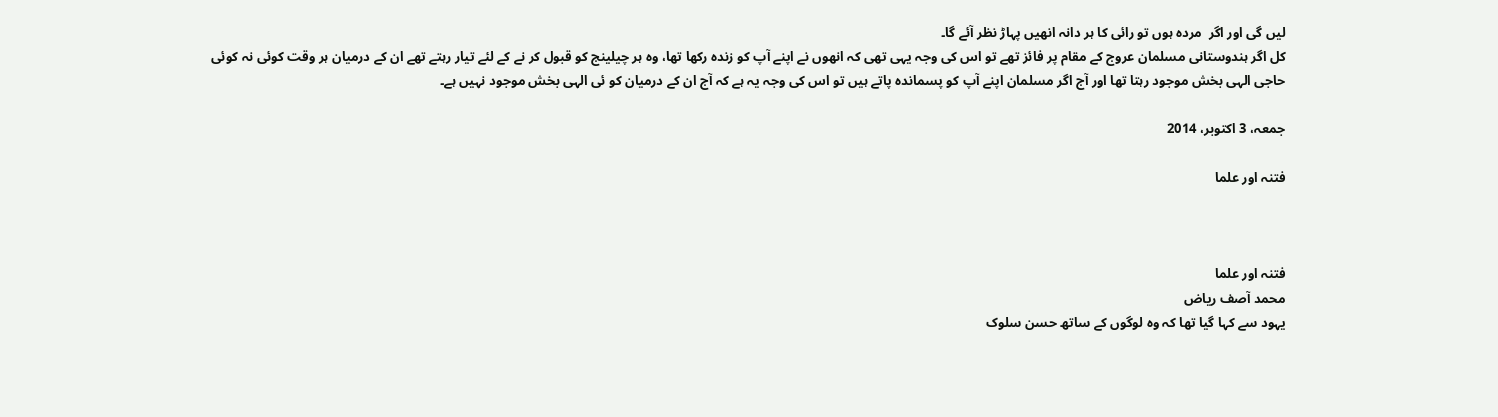لیں گی اور اگر  مردہ ہوں تو رائی کا ہر دانہ انھیں پہاڑ نظر آئے گا۔
کل اگر ہندوستانی مسلمان عروج کے مقام پر فائز تھے تو اس کی وجہ یہی تھی کہ انھوں نے اپنے آپ کو زندہ رکھا تھا، وہ ہر چیلینج کو قبول کر نے کے لئے تیار رہتے تھے ان کے درمیان ہر وقت کوئی نہ کوئی  حاجی الہی بخش موجود رہتا تھا اور آج اگر مسلمان اپنے آپ کو پسماندہ پاتے ہیں تو اس کی وجہ یہ ہے کہ آج ان کے درمیان کو ئی الہی بخش موجود نہیں ہے۔

جمعہ، 3 اکتوبر، 2014

فتنہ اور علما



فتنہ اور علما
محمد آصف ریاض
یہود سے کہا گیا تھا کہ وہ لوگوں کے ساتھ حسن سلوک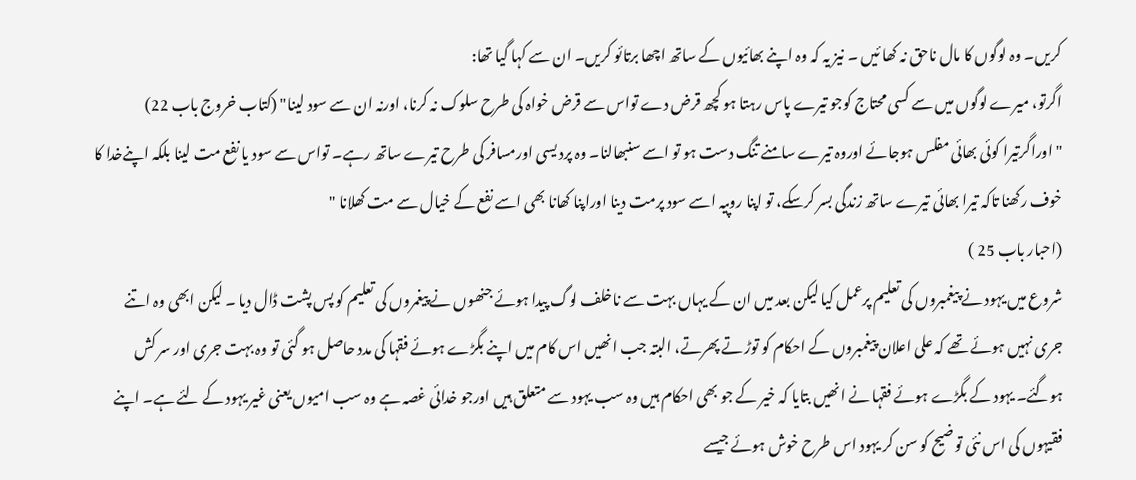کریں۔ وہ لوگوں کا مال ناحق نہ کھا ئیں ۔ نیز یہ کہ وہ اپنے بھائیوں کے ساتھ اچھا برتائو کریں۔ ان سے کہا گیا تھا:
اگرتو، میرے لوگوں میں سے کسی محتاج کوجو تیرے پاس رہتا ہو کچھ قرض دے تواس سے قرض خواہ کی طرح سلوک نہ کرنا، اورنہ ان سے سود لینا" (کتاب خروج باب 22)
" اوراگرتیرا کوئی بھائی مفلس ہوجائے اوروہ تیرے سامنے تنگ دست ہو تو اسے سنبھالنا۔ وہ پرد یسی اورمسافر کی طرح تیرے ساتھ رہے۔ تواس سے سود یا نفع مت لینا بلکہ اپنےخدا کا خوف رکھنا تاکہ تیرا بھائی تیرے ساتھ زندگی بسر کرسکے، تو اپنا روپیہ اسے سود پرمت دینا اوراپنا کھانا بھی اسے نفع کے خیال سے مت کھلانا "
(احبار باب 25 )
شروع میں یہود نے پیغمبروں کی تعلیم پرعمل کیا لیکن بعد میں ان کے یہاں بہت سے ناخلف لوگ پیدا ہوئے جنھوں نے پیغمروں کی تعلیم کو پس پشت ڈال دیا ۔ لیکن ابھی وہ اتنے جری نہیں ہوئے تھے کہ علی اعلان پیغمبروں کے احکام کو توڑ تے پھرتے، البتہ جب انھیں اس کام میں اپنے بگڑے ہوئے فقہا کی مدد حاصل ہو گئی تو وہ بہت جری اور سر کش ہوگئے۔ یہود کے بگڑے ہوئے فقہا نے انھیں بتایا کہ خیر کے جو بھی احکام ہیں وہ سب یہود سے متعلق ہیں اورجو خدائی غصہ ہے وہ سب امیوں یعنی غیر یہود کے لئے ہے۔ اپنے فقیہوں کی اس نئی توضیح کو سن کر یہود اس طرح خوش ہوئے جیسے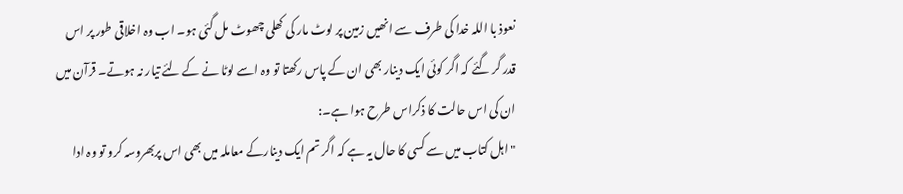نعوذ با اللہ خدا کی طرف سے انھیں زمین پر لوٹ مار کی کھلی چھوٹ مل گئی ہو۔ اب وہ اخلاقی طور پر اس قدر گر گئے کہ اگر کوئی ایک دینار بھی ان کے پاس رکھتا تو وہ اسے لوٹا نے کے لئے تیار نہ ہوتے۔ قرآن میں ان کی اس حالت کا ذکراس طرح ہوا ہے۔:
"اہل کتاب میں سے کسی کا حال یہ ہے کہ اگر تم ایک دینارکے معاملہ میں بھی اس پربھروسہ کرو تو وہ ادا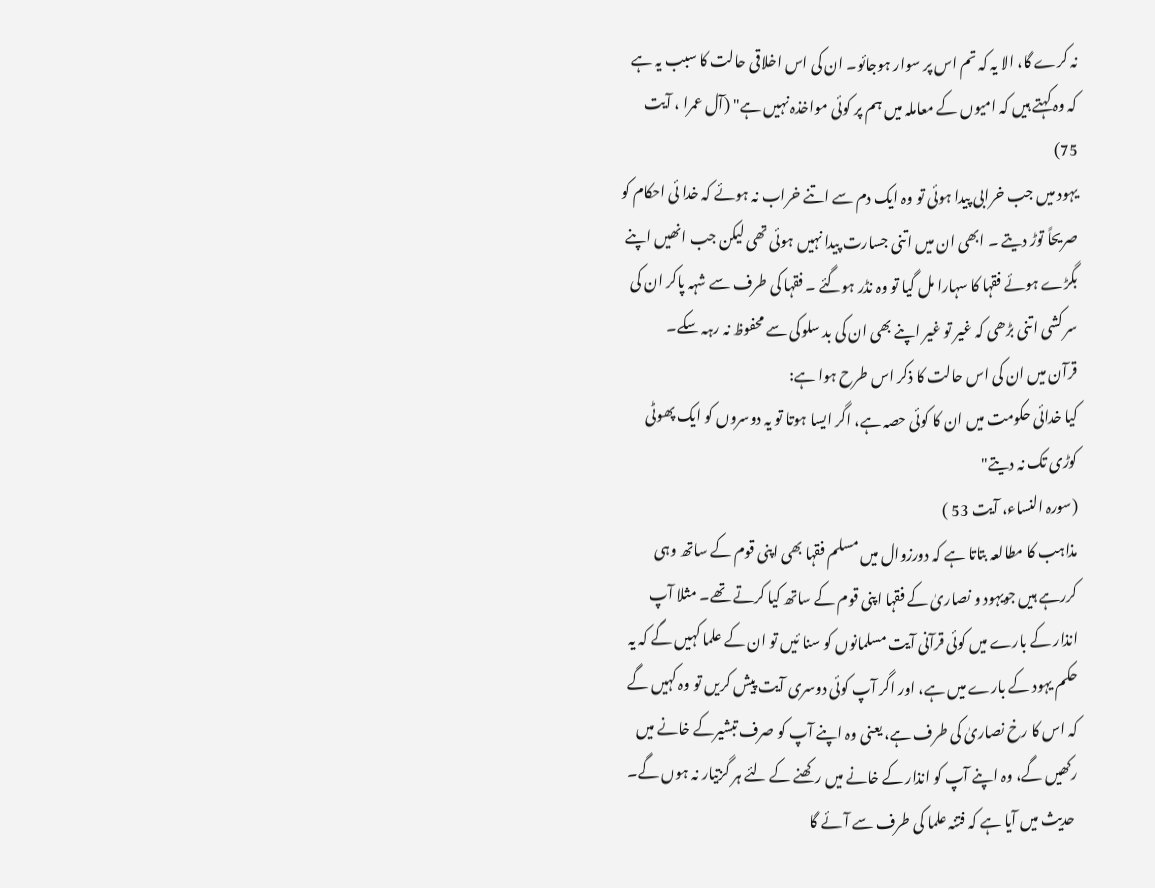نہ کرے گا، الا یہ کہ تم اس پر سوار ہوجائو۔ ان کی اس اخلاقی حالت کا سبب یہ ہے کہ وہ کہتے ہیں کہ امیوں کے معاملہ میں ہم پر کوئی مواخذہ نہیں ہے" (آل عمرا ، آیت 75)
یہود میں جب خرابی پیدا ہوئی تو وہ ایک دم سے اتنے خراب نہ ہوئے کہ خدا ئی احکام کو صریحاً توڑ دیتے ۔ ابھی ان میں اتنی جسارت پیدا نہیں ہوئی تھی لیکن جب انھیں اپنے بگڑے ہوئے فقہا کا سہارا مل گیا تو وہ نڈر ہوگئے ۔ فقہا کی طرف سے شہہ پاکر ان کی سر کشی اتنی بڑھی کہ غیر تو غیر اپنے بھی ان کی بد سلوکی سے محفوظ نہ رہہ سکے۔
قرآن میں ان کی اس حالت کا ذکر اس طرح ہوا ہے:
کیا خدائی حکومت میں ان کا کوئی حصہ ہے، اگر ایسا ہوتا تو یہ دوسروں کو ایک پھوٹی کوڑی تک نہ دیتے"
(سورہ النساء، آیت 53 )
مذاہب کا مطالعہ بتاتا ہے کہ دورزوال میں مسلم فقہا بھی اپنی قوم کے ساتھ وہی کررہے ہیں جویہود و نصاریٰ کے فقہا اپنی قوم کے ساتھ کیا کرتے تھے۔ مثلا آپ  انذار کے بارے میں کوئی قرآنی آیت مسلمانوں کو سنا ئیں تو ان کے علما کہیں گے کہ یہ حکم یہود کے بارے میں ہے، اور اگر آپ کوئی دوسری آیت پیش کریں تو وہ کہیں گے کہ اس کا رخ نصاریٰ کی طرف ہے، یعنی وہ اپنے آپ کو صرف تبشیرکے خانے میں رکھیں گے، وہ اپنے آپ کو انذار کے خانے میں رکھنے کے لئے ہر گزتیار نہ ہوں گے۔
 حدیث میں آیا ہے کہ فتنہ علما کی طرف سے آئے گا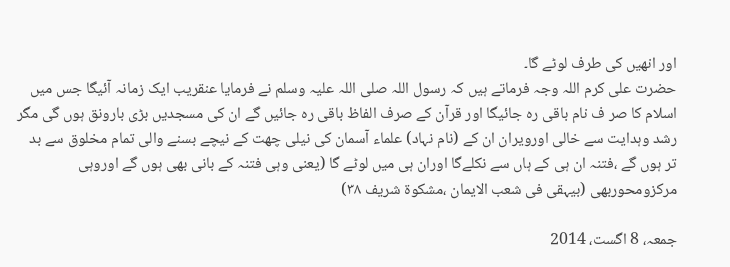اور انھیں کی طرف لوٹے گا۔
حضرت علی کرم اللہ وجہ فرماتے ہیں کہ رسول اللہ صلی اللہ علیہ وسلم نے فرمایا عنقریب ایک زمانہ آئیگا جس میں اسلام کا صر ف نام باقی رہ جائیگا اور قرآن کے صرف الفاظ باقی رہ جائیں گے ان کی مسجدیں بڑی بارونق ہوں گی مگر رشد وہدایت سے خالی اورویران ان کے (نام نہاد) علماء آسمان کی نیلی چھت کے نیچے بسنے والی تمام مخلوق سے بد تر ہوں گے ،فتنہ ان ہی کے ہاں سے نکلےگا اوران ہی میں لوٹے گا (یعنی وہی فتنہ کے بانی بھی ہوں گے اوروہی مرکزومحوربھی (بیہقی فی شعب الایمان ،مشکوۃ شریف ۳۸)

جمعہ، 8 اگست، 2014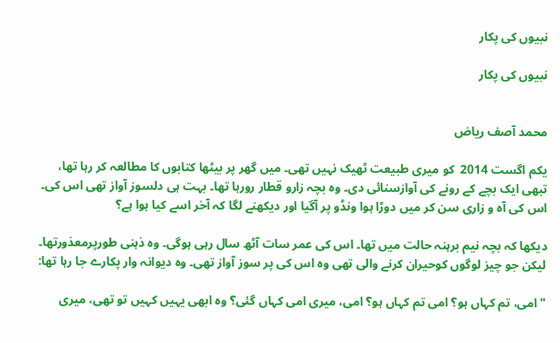نبیوں کی پکار

نبیوں کی پکار


محمد آصف ریاض

یکم اگست 2014  کو میری طبیعت ٹھیک نہیں تھی۔ میں گھر پر بیٹھا کتابوں کا مطالعہ کر رہا تھا، تبھی ایک بچے کے رونے کی آوازسنائی دی۔ وہ بچہ زارو قطار رورہا تھا۔ بہت ہی دلسوز آواز تھی اس کی۔ اس کی آہ و زاری سن کر میں دوڑا ہوا ونڈو پر آگیا اور دیکھنے لگا کہ آخر اسے کیا ہوا ہے؟

دیکھا کہ بچہ نیم برہنہ حالت میں تھا۔ اس کی عمر سات آٹھ سال رہی ہوگی۔ وہ ذہنی طورپرمعذورتھا۔ لیکن جو چیز لوگوں کوحیران کرنے والی تھی وہ اس کی پر سوز آواز تھی۔ وہ دیوانہ وار پکارے جا رہا تھا:

" امی، تم کہاں ہو؟ امی تم کہاں ہو؟ امی، میری امی کہاں گئی؟ وہ ابھی یہیں کہیں تو تھی، میری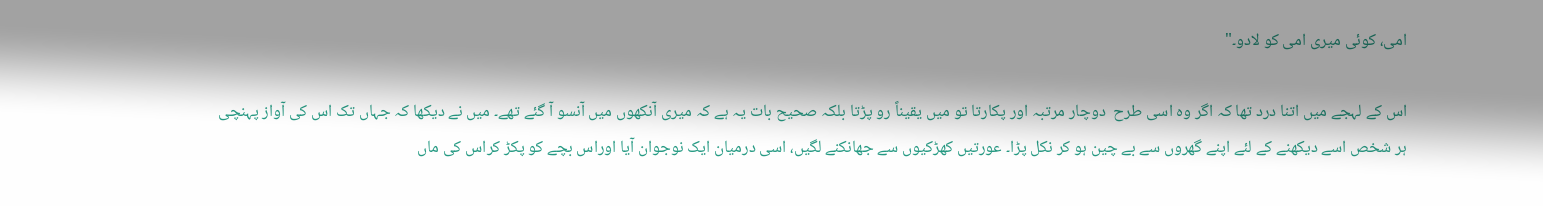امی، کوئی میری امی کو لادو۔"

اس کے لہجے میں اتنا درد تھا کہ اگر وہ اسی طرح  دوچار مرتبہ اور پکارتا تو میں یقیناً رو پڑتا بلکہ صحیح بات یہ ہے کہ میری آنکھوں میں آنسو آ گئے تھے۔ میں نے دیکھا کہ جہاں تک اس کی آواز پہنچی ہر شخص اسے دیکھنے کے لئے اپنے گھروں سے بے چین ہو کر نکل پڑا۔ عورتیں کھڑکیوں سے جھانکنے لگیں، اسی درمیان ایک نوجوان آیا اوراس بچے کو پکڑ کراس کی ماں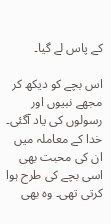کے پاس لے گیا۔

اس بچے کو دیکھ کر مجھے نبیوں اور رسولوں کی یاد آگئی۔ خدا کے معاملہ میں ان کی محبت بھی اسی بچے کی طرح ہوا کرتی تھی۔ وہ بھی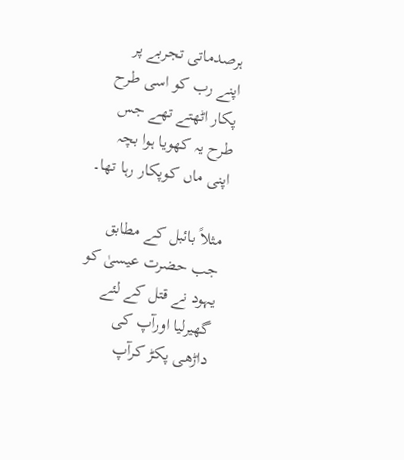ہرصدماتی تجربے پر اپنے رب کو اسی طرح پکار اٹھتے تھے جس طرح یہ کھویا ہوا بچہ اپنی ماں کوپکار رہا تھا۔

مثلاً بائبل کے مطابق جب حضرت عیسیٰ کو یہود نے قتل کے لئے گھیرلیا اورآپ کی داڑھی پکڑ کرآپ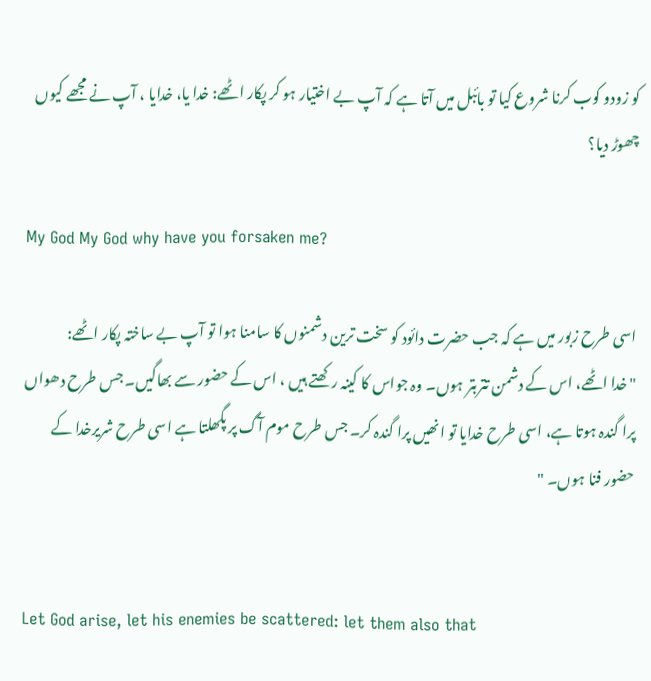کو زودو کوب کرنا شروع کیا تو بائبل میں آتا ہے کہ آپ بے اختیار ہو کر پکار اٹھے: خدا یا، خدایا ، آپ نے مجھے کیوں چھوڑ دیا؟

My God My God why have you forsaken me?

اسی طرح زبور میں ہے کہ جب حضرت دائود کو سخت ترین دشمنوں کا سامنا ہوا تو آپ بے ساختہ پکار اٹھے:
"خدا اٹھے، اس کے دشمن تتربتر ہوں۔ وہ جواس کا کینہ رکھتے ہیں ، اس کے حضور سے بھاگیں۔ جس طرح دھواں پرا گندہ ہوتا ہے، اسی طرح خدایا تو انھیں پرا گندہ کر۔ جس طرح موم آگ پر پگھلتا ہے اسی طرح شریرخدا کے حضور فنا ہوں۔ "


Let God arise, let his enemies be scattered: let them also that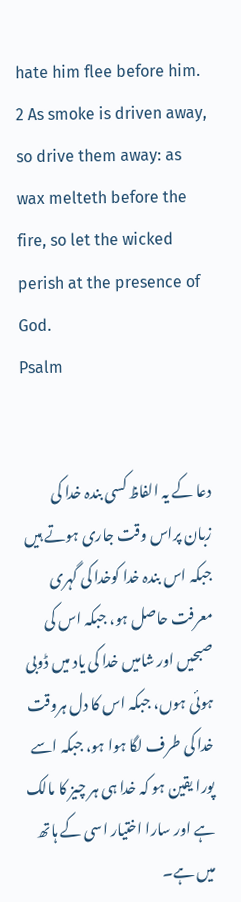hate him flee before him.
2 As smoke is driven away, so drive them away: as wax melteth before the fire, so let the wicked perish at the presence of God.
Psalm


دعا کے یہ الفاظ کسی بندہ خدا کی زبان پراس وقت جاری ہوتے ہیں جبکہ اس بندہ خدا کوخدا کی گہری معرفت حاصل ہو، جبکہ اس کی صبحیں اور شامیں خدا کی یاد میں ڈوبی ہوئی ہوں، جبکہ اس کا دل ہروقت خدا کی طرف لگا ہوا ہو، جبکہ اسے پورا یقین ہو کہ خدا ہی ہر چیز کا مالک ہے اور سارا اختیار اسی کے ہاتھ میں ہے۔